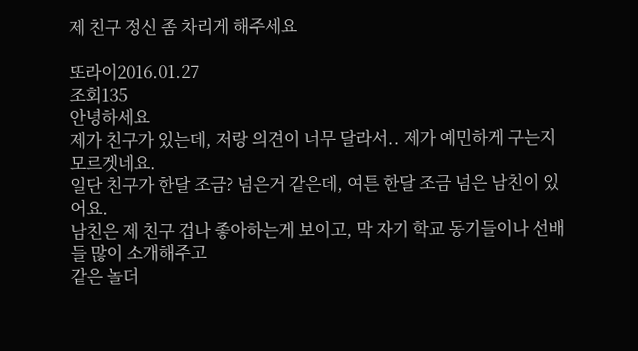제 친구 정신 좀 차리게 해주세요

또라이2016.01.27
조회135
안녕하세요
제가 친구가 있는데, 저랑 의견이 너무 달라서.. 제가 예민하게 구는지 모르겟네요.
일단 친구가 한달 조금? 넘은거 같은데, 여튼 한달 조금 넘은 남친이 있어요.
남친은 제 친구 겁나 좋아하는게 보이고, 막 자기 학교 동기들이나 선배들 많이 소개해주고
같은 놀더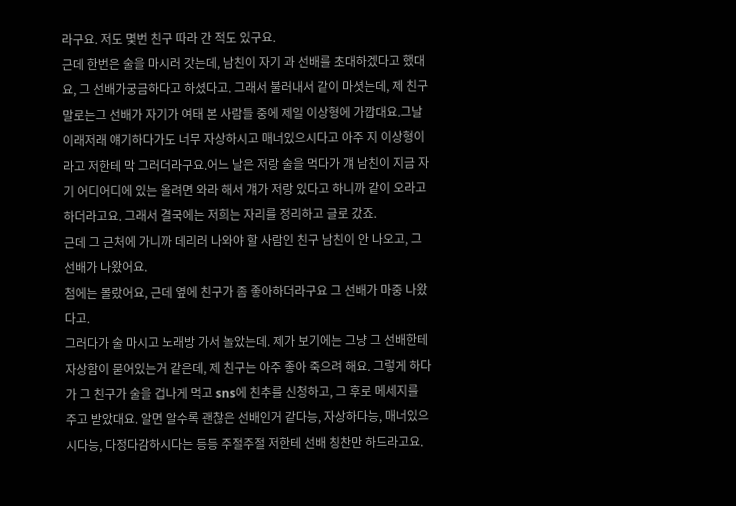라구요. 저도 몇번 친구 따라 간 적도 있구요.
근데 한번은 술을 마시러 갓는데, 남친이 자기 과 선배를 초대하겠다고 했대요, 그 선배가궁금하다고 하셨다고. 그래서 불러내서 같이 마셧는데, 제 친구 말로는그 선배가 자기가 여태 본 사람들 중에 제일 이상형에 가깝대요.그날 이래저래 얘기하다가도 너무 자상하시고 매너있으시다고 아주 지 이상형이라고 저한테 막 그러더라구요.어느 날은 저랑 술을 먹다가 걔 남친이 지금 자기 어디어디에 있는 올려면 와라 해서 걔가 저랑 있다고 하니까 같이 오라고 하더라고요. 그래서 결국에는 저희는 자리를 정리하고 글로 갔죠.
근데 그 근처에 가니까 데리러 나와야 할 사람인 친구 남친이 안 나오고, 그 선배가 나왔어요.
첨에는 몰랐어요, 근데 옆에 친구가 좀 좋아하더라구요 그 선배가 마중 나왔다고.
그러다가 술 마시고 노래방 가서 놀았는데. 제가 보기에는 그냥 그 선배한테 자상함이 묻어있는거 같은데, 제 친구는 아주 좋아 죽으려 해요. 그렇게 하다가 그 친구가 술을 겁나게 먹고 sns에 친추를 신청하고, 그 후로 메세지를 주고 받았대요. 알면 알수록 괜찮은 선배인거 같다능, 자상하다능, 매너있으시다능, 다정다감하시다는 등등 주절주절 저한테 선배 칭찬만 하드라고요.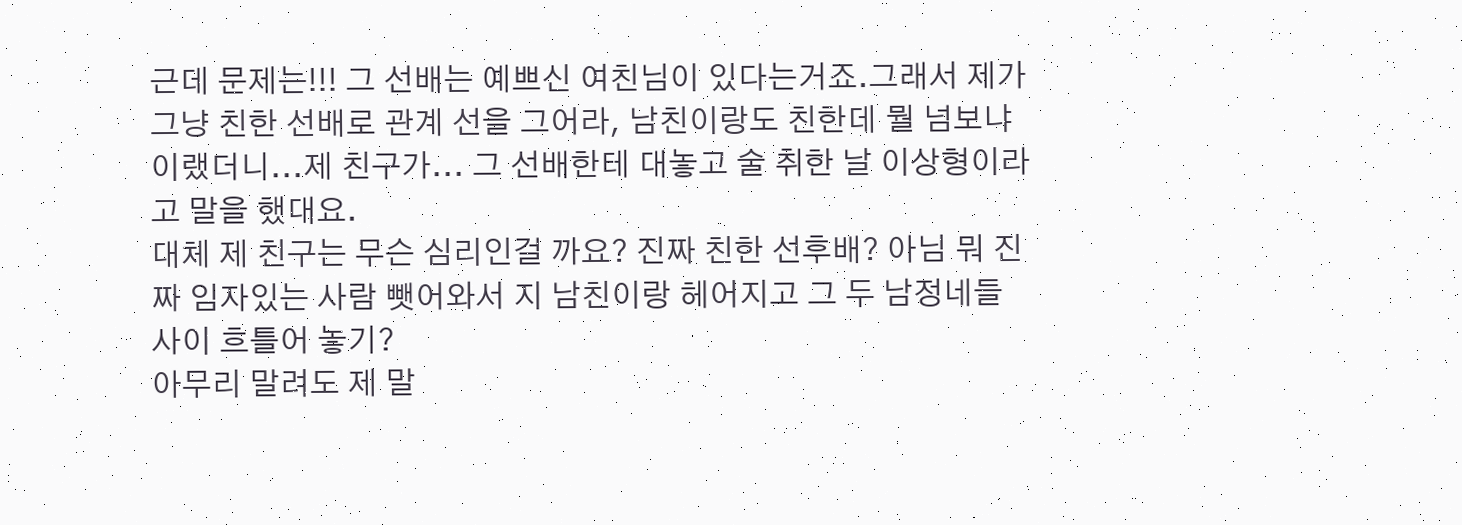근데 문제는!!! 그 선배는 예쁘신 여친님이 있다는거죠.그래서 제가 그냥 친한 선배로 관계 선을 그어라, 남친이랑도 친한데 뭘 넘보냐 이랬더니...제 친구가... 그 선배한테 대놓고 술 취한 날 이상형이라고 말을 했대요.
대체 제 친구는 무슨 심리인걸 까요? 진짜 친한 선후배? 아님 뭐 진짜 임자있는 사람 뺏어와서 지 남친이랑 헤어지고 그 두 남정네들 사이 흐틀어 놓기?
아무리 말려도 제 말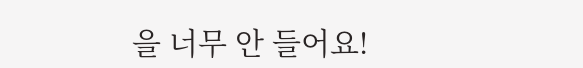을 너무 안 들어요!